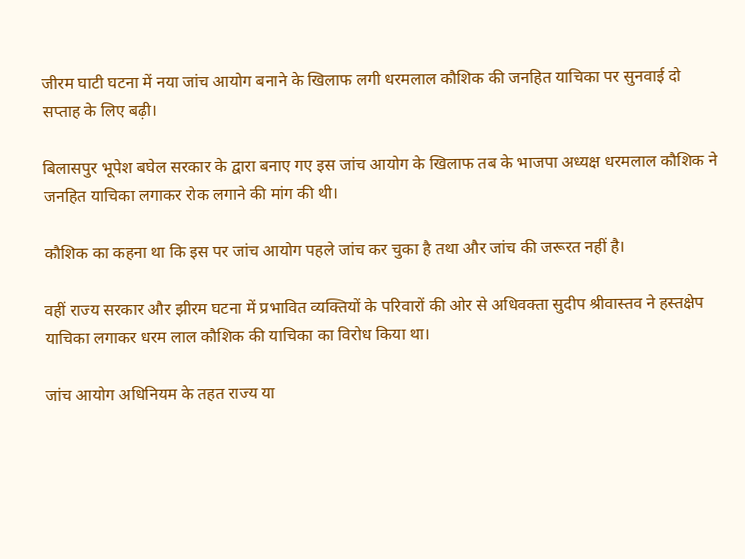जीरम घाटी घटना में नया जांच आयोग बनाने के खिलाफ लगी धरमलाल कौशिक की जनहित याचिका पर सुनवाई दो सप्ताह के लिए बढ़ी।

बिलासपुर भूपेश बघेल सरकार के द्वारा बनाए गए इस जांच आयोग के खिलाफ तब के भाजपा अध्यक्ष धरमलाल कौशिक ने जनहित याचिका लगाकर रोक लगाने की मांग की थी।

कौशिक का कहना था कि इस पर जांच आयोग पहले जांच कर चुका है तथा और जांच की जरूरत नहीं है।

वहीं राज्य सरकार और झीरम घटना में प्रभावित व्यक्तियों के परिवारों की ओर से अधिवक्ता सुदीप श्रीवास्तव ने हस्तक्षेप याचिका लगाकर धरम लाल कौशिक की याचिका का विरोध किया था।

जांच आयोग अधिनियम के तहत राज्य या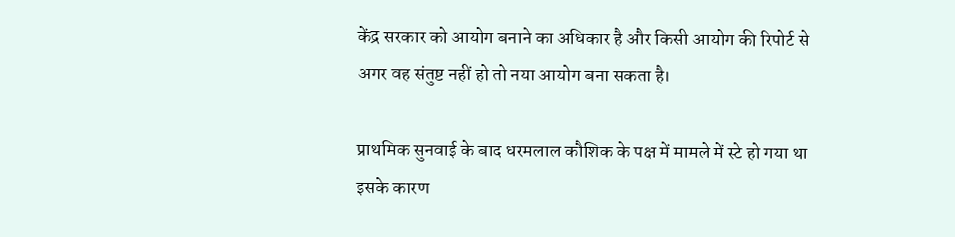केंद्र सरकार को आयोग बनाने का अधिकार है और किसी आयोग की रिपोर्ट से अगर वह संतुष्ट नहीं हो तो नया आयोग बना सकता है।

प्राथमिक सुनवाई के बाद धरमलाल कौशिक के पक्ष में मामले में स्टे हो गया था इसके कारण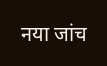नया जांच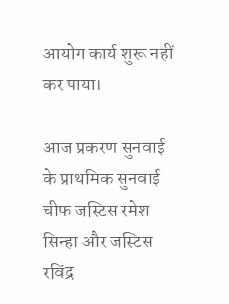आयोग कार्य शुरू नहीं कर पाया।

आज प्रकरण सुनवाई के प्राथमिक सुनवाई चीफ जस्टिस रमेश सिन्हा और जस्टिस रविंद्र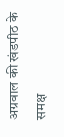अग्रवाल की खंडपीठ के समक्ष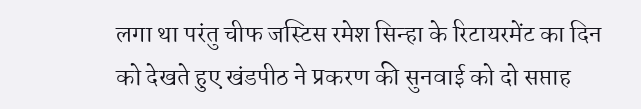लगा था परंतु चीफ जस्टिस रमेश सिन्हा के रिटायरमेंट का दिन को देखते हुए खंडपीठ ने प्रकरण की सुनवाई को दो सप्ताह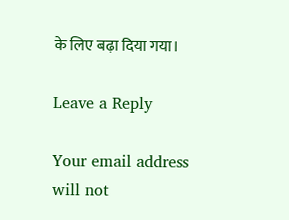के लिए बढ़ा दिया गया।

Leave a Reply

Your email address will not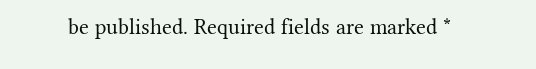be published. Required fields are marked *